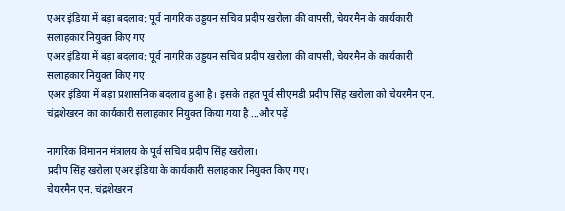एअर इंडिया में बड़ा बदलाव: पूर्व नागरिक उड्डयन सचिव प्रदीप खरोला की वापसी, चेयरमैन के कार्यकारी सलाहकार नियुक्त किए गए
एअर इंडिया में बड़ा बदलाव: पूर्व नागरिक उड्डयन सचिव प्रदीप खरोला की वापसी, चेयरमैन के कार्यकारी सलाहकार नियुक्त किए गए
एअर इंडिया में बड़ा प्रशासनिक बदलाव हुआ है। इसके तहत पूर्व सीएमडी प्रदीप सिंह खरोला को चेयरमैन एन. चंद्रशेखरन का कार्यकारी सलाहकार नियुक्त किया गया है ...और पढ़ें

नागरिक विमानन मंत्रालय के पूर्व सचिव प्रदीप सिंह खरोला।
प्रदीप सिंह खरोला एअर इंडिया के कार्यकारी सलाहकार नियुक्त किए गए।
चेयरमैन एन. चंद्रशेखरन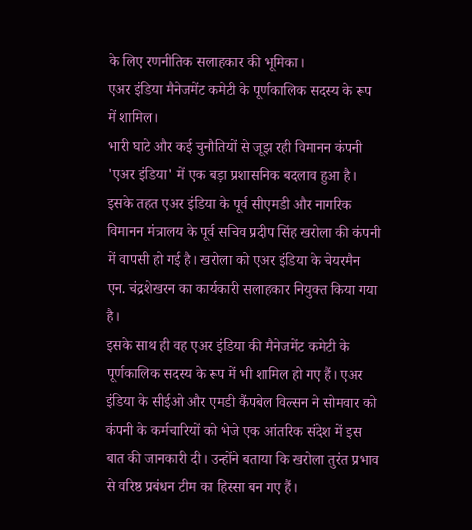के लिए रणनीतिक सलाहकार की भूमिका।
एअर इंडिया मैनेजमेंट कमेटी के पूर्णकालिक सदस्य के रूप में शामिल।
भारी घाटे और कई चुनौतियों से जूझ रही विमानन कंपनी 'एअर इंडिया' में एक बड़ा प्रशासनिक बदलाव हुआ है। इसके तहत एअर इंडिया के पूर्व सीएमडी और नागरिक विमानन मंत्रालय के पूर्व सचिव प्रदीप सिंह खरोला की कंपनी में वापसी हो गई है। खरोला को एअर इंडिया के चेयरमैन एन. चंद्रशेखरन का कार्यकारी सलाहकार नियुक्त किया गया है।
इसके साथ ही वह एअर इंडिया की मैनेजमेंट कमेटी के पूर्णकालिक सदस्य के रूप में भी शामिल हो गए हैं। एअर इंडिया के सीईओ और एमडी कैंपबेल विल्सन ने सोमवार को कंपनी के कर्मचारियों को भेजे एक आंतरिक संदेश में इस बात की जानकारी दी। उन्होंने बताया कि खरोला तुरंत प्रभाव से वरिष्ठ प्रबंधन टीम का हिस्सा बन गए हैं।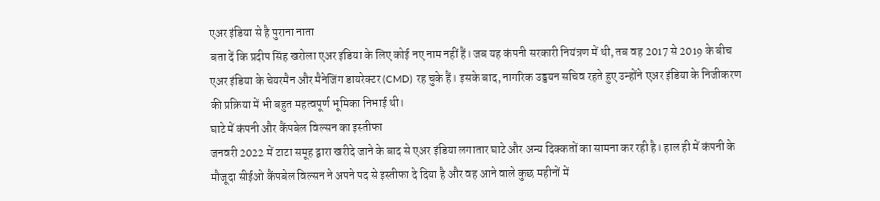एअर इंडिया से है पुराना नाता
बता दें कि प्रदीप सिंह खरोला एअर इंडिया के लिए कोई नए नाम नहीं हैं। जब यह कंपनी सरकारी नियंत्रण में थी, तब वह 2017 से 2019 के बीच एअर इंडिया के चेयरमैन और मैनेजिंग डायरेक्टर (CMD) रह चुके हैं। इसके बाद, नागरिक उड्डयन सचिव रहते हुए उन्होंने एअर इंडिया के निजीकरण की प्रक्रिया में भी बहुत महत्वपूर्ण भूमिका निभाई थी।
घाटे में कंपनी और कैंपबेल विल्सन का इस्तीफा
जनवरी 2022 में टाटा समूह द्वारा खरीदे जाने के बाद से एअर इंडिया लगातार घाटे और अन्य दिक्कतों का सामना कर रही है। हाल ही में कंपनी के मौजूदा सीईओ कैंपबेल विल्सन ने अपने पद से इस्तीफा दे दिया है और वह आने वाले कुछ महीनों में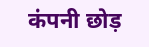कंपनी छोड़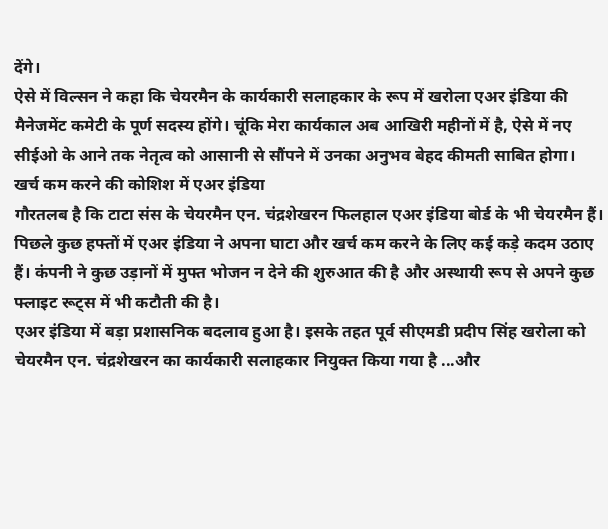देंगे।
ऐसे में विल्सन ने कहा कि चेयरमैन के कार्यकारी सलाहकार के रूप में खरोला एअर इंडिया की मैनेजमेंट कमेटी के पूर्ण सदस्य होंगे। चूंकि मेरा कार्यकाल अब आखिरी महीनों में है, ऐसे में नए सीईओ के आने तक नेतृत्व को आसानी से सौंपने में उनका अनुभव बेहद कीमती साबित होगा।
खर्च कम करने की कोशिश में एअर इंडिया
गौरतलब है कि टाटा संस के चेयरमैन एन. चंद्रशेखरन फिलहाल एअर इंडिया बोर्ड के भी चेयरमैन हैं। पिछले कुछ हफ्तों में एअर इंडिया ने अपना घाटा और खर्च कम करने के लिए कई कड़े कदम उठाए हैं। कंपनी ने कुछ उड़ानों में मुफ्त भोजन न देने की शुरुआत की है और अस्थायी रूप से अपने कुछ फ्लाइट रूट्स में भी कटौती की है।
एअर इंडिया में बड़ा प्रशासनिक बदलाव हुआ है। इसके तहत पूर्व सीएमडी प्रदीप सिंह खरोला को चेयरमैन एन. चंद्रशेखरन का कार्यकारी सलाहकार नियुक्त किया गया है ...और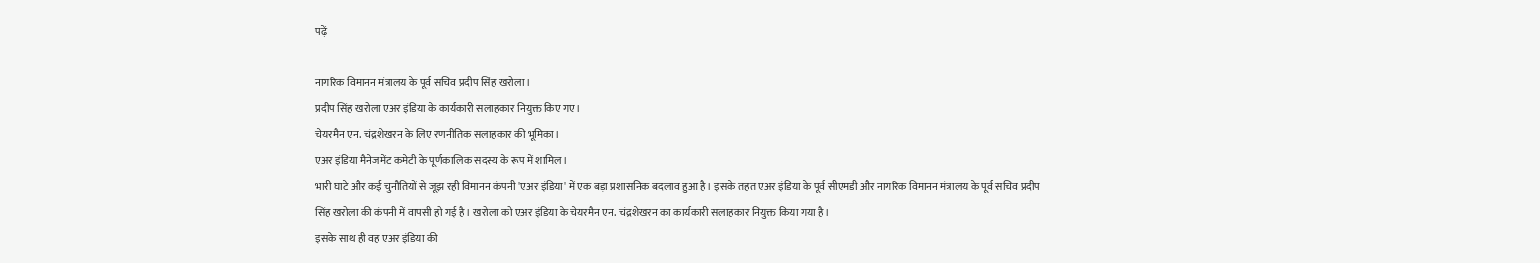पढ़ें

नागरिक विमानन मंत्रालय के पूर्व सचिव प्रदीप सिंह खरोला।
प्रदीप सिंह खरोला एअर इंडिया के कार्यकारी सलाहकार नियुक्त किए गए।
चेयरमैन एन. चंद्रशेखरन के लिए रणनीतिक सलाहकार की भूमिका।
एअर इंडिया मैनेजमेंट कमेटी के पूर्णकालिक सदस्य के रूप में शामिल।
भारी घाटे और कई चुनौतियों से जूझ रही विमानन कंपनी 'एअर इंडिया' में एक बड़ा प्रशासनिक बदलाव हुआ है। इसके तहत एअर इंडिया के पूर्व सीएमडी और नागरिक विमानन मंत्रालय के पूर्व सचिव प्रदीप सिंह खरोला की कंपनी में वापसी हो गई है। खरोला को एअर इंडिया के चेयरमैन एन. चंद्रशेखरन का कार्यकारी सलाहकार नियुक्त किया गया है।
इसके साथ ही वह एअर इंडिया की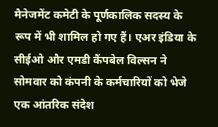मैनेजमेंट कमेटी के पूर्णकालिक सदस्य के रूप में भी शामिल हो गए हैं। एअर इंडिया के सीईओ और एमडी कैंपबेल विल्सन ने सोमवार को कंपनी के कर्मचारियों को भेजे एक आंतरिक संदेश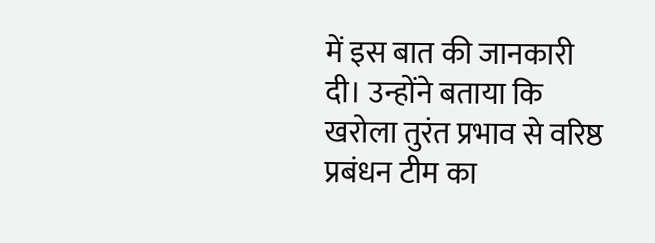में इस बात की जानकारी दी। उन्होंने बताया कि खरोला तुरंत प्रभाव से वरिष्ठ प्रबंधन टीम का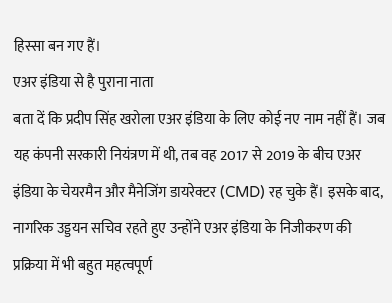हिस्सा बन गए हैं।
एअर इंडिया से है पुराना नाता
बता दें कि प्रदीप सिंह खरोला एअर इंडिया के लिए कोई नए नाम नहीं हैं। जब यह कंपनी सरकारी नियंत्रण में थी, तब वह 2017 से 2019 के बीच एअर इंडिया के चेयरमैन और मैनेजिंग डायरेक्टर (CMD) रह चुके हैं। इसके बाद, नागरिक उड्डयन सचिव रहते हुए उन्होंने एअर इंडिया के निजीकरण की प्रक्रिया में भी बहुत महत्वपूर्ण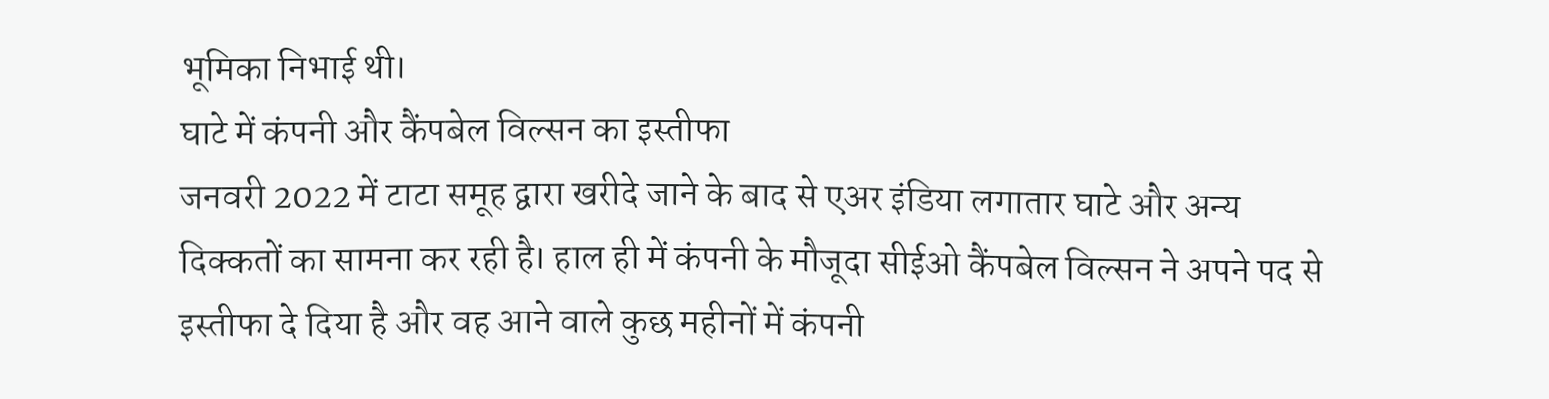भूमिका निभाई थी।
घाटे में कंपनी और कैंपबेल विल्सन का इस्तीफा
जनवरी 2022 में टाटा समूह द्वारा खरीदे जाने के बाद से एअर इंडिया लगातार घाटे और अन्य दिक्कतों का सामना कर रही है। हाल ही में कंपनी के मौजूदा सीईओ कैंपबेल विल्सन ने अपने पद से इस्तीफा दे दिया है और वह आने वाले कुछ महीनों में कंपनी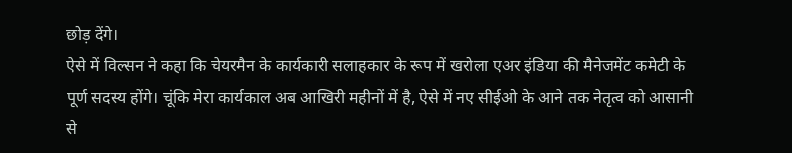छोड़ देंगे।
ऐसे में विल्सन ने कहा कि चेयरमैन के कार्यकारी सलाहकार के रूप में खरोला एअर इंडिया की मैनेजमेंट कमेटी के पूर्ण सदस्य होंगे। चूंकि मेरा कार्यकाल अब आखिरी महीनों में है, ऐसे में नए सीईओ के आने तक नेतृत्व को आसानी से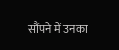सौंपने में उनका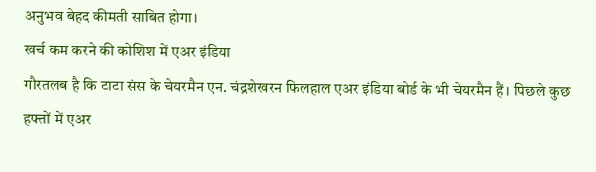अनुभव बेहद कीमती साबित होगा।
खर्च कम करने की कोशिश में एअर इंडिया
गौरतलब है कि टाटा संस के चेयरमैन एन. चंद्रशेखरन फिलहाल एअर इंडिया बोर्ड के भी चेयरमैन हैं। पिछले कुछ हफ्तों में एअर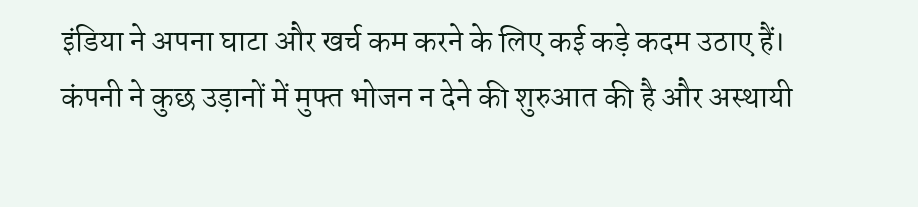इंडिया ने अपना घाटा और खर्च कम करने के लिए कई कड़े कदम उठाए हैं। कंपनी ने कुछ उड़ानों में मुफ्त भोजन न देने की शुरुआत की है और अस्थायी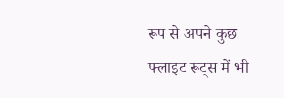रूप से अपने कुछ फ्लाइट रूट्स में भी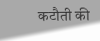कटौती की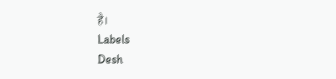है।
Labels
Desh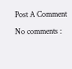Post A Comment
No comments :